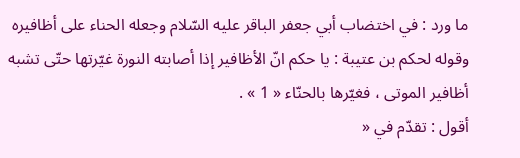ما ورد : في اختضاب أبي جعفر الباقر عليه السّلام وجعله الحناء على أظافيره وقوله لحكم بن عتيبة : يا حكم انّ الأظافير إذا أصابته النورة غيّرتها حتّى تشبه أظافير الموتى ، فغيّرها بالحنّاء « 1 » .
أقول : تقدّم في «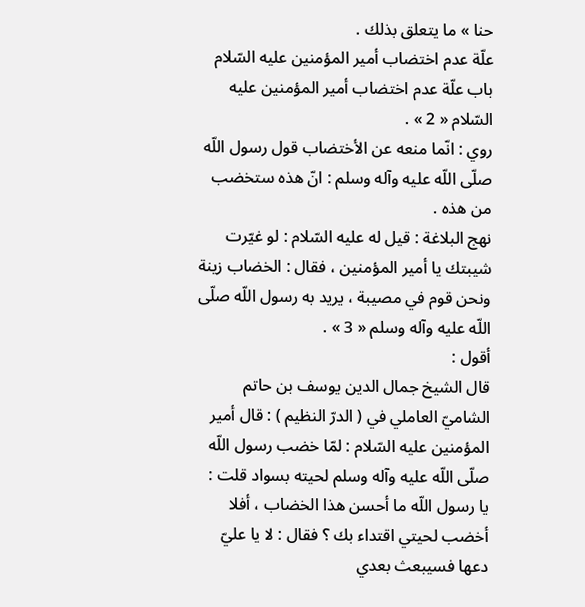حنا » ما يتعلق بذلك .
علّة عدم اختضاب أمير المؤمنين عليه السّلام
باب علّة عدم اختضاب أمير المؤمنين عليه السّلام « 2 » .
روي : انّما منعه عن الأختضاب قول رسول اللّه صلّى اللّه عليه وآله وسلم : انّ هذه ستخضب من هذه .
نهج البلاغة : قيل له عليه السّلام : لو غيّرت شيبتك يا أمير المؤمنين ، فقال : الخضاب زينة ونحن قوم في مصيبة ، يريد به رسول اللّه صلّى اللّه عليه وآله وسلم « 3 » .
أقول :
قال الشيخ جمال الدين يوسف بن حاتم الشاميّ العاملي في ( الدرّ النظيم ) : قال أمير المؤمنين عليه السّلام : لمّا خضب رسول اللّه صلّى اللّه عليه وآله وسلم لحيته بسواد قلت :
يا رسول اللّه ما أحسن هذا الخضاب ، أفلا أخضب لحيتي اقتداء بك ؟ فقال : لا يا عليّ دعها فسيبعث بعدي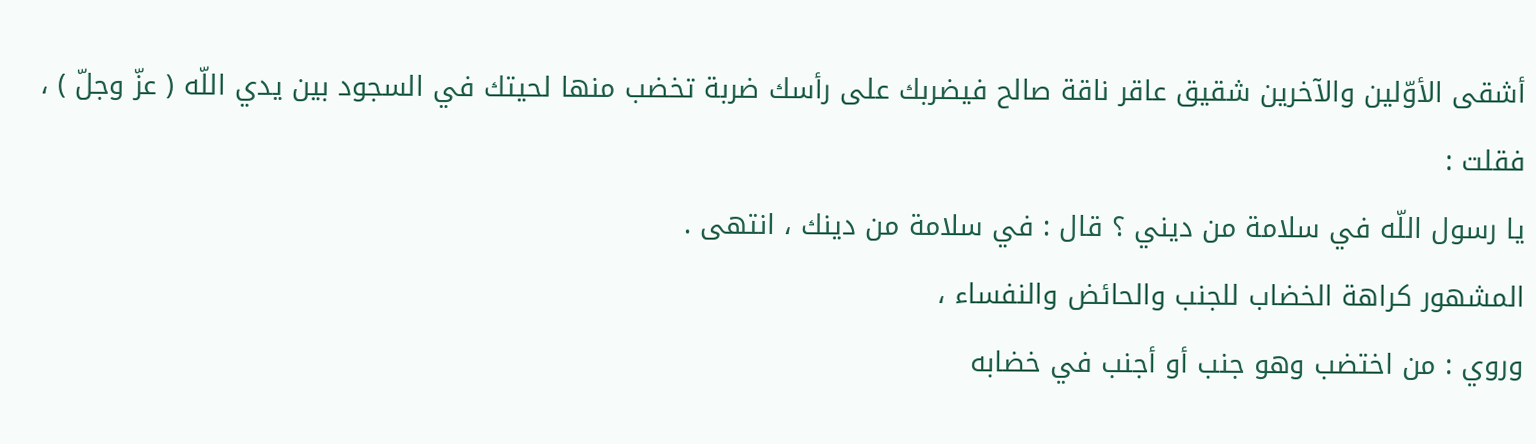أشقى الأوّلين والآخرين شقيق عاقر ناقة صالح فيضربك على رأسك ضربة تخضب منها لحيتك في السجود بين يدي اللّه ( عزّ وجلّ ) ، فقلت :
يا رسول اللّه في سلامة من ديني ؟ قال : في سلامة من دينك ، انتهى .
المشهور كراهة الخضاب للجنب والحائض والنفساء ،
وروي : من اختضب وهو جنب أو أجنب في خضابه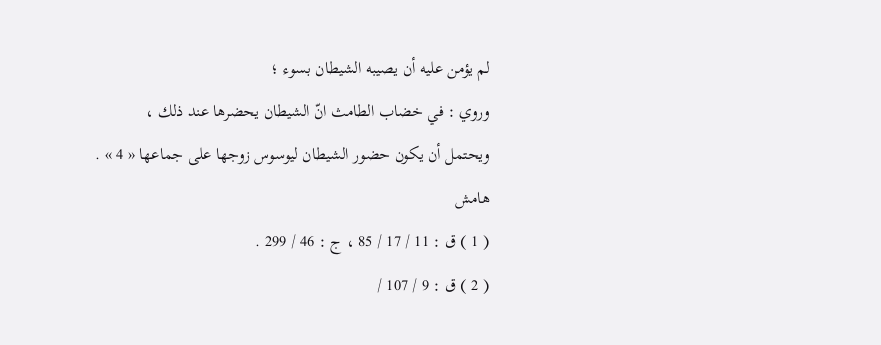لم يؤمن عليه أن يصيبه الشيطان بسوء ؛
وروي : في خضاب الطامث انّ الشيطان يحضرها عند ذلك ،
ويحتمل أن يكون حضور الشيطان ليوسوس زوجها على جماعها « 4 » .
هامش
( 1 ) ق : 11 / 17 / 85 ، ج : 46 / 299 .
( 2 ) ق : 9 / 107 /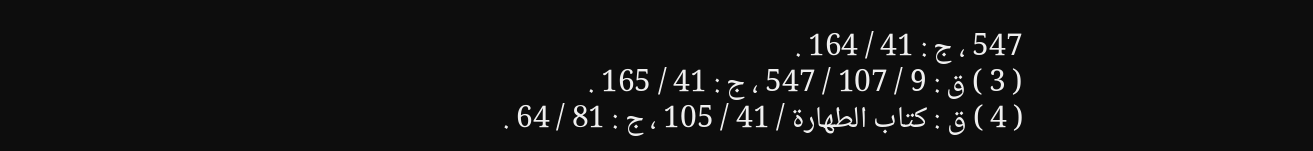547 ، ج : 41 / 164 .
( 3 ) ق : 9 / 107 / 547 ، ج : 41 / 165 .
( 4 ) ق : كتاب الطهارة / 41 / 105 ، ج : 81 / 64 .